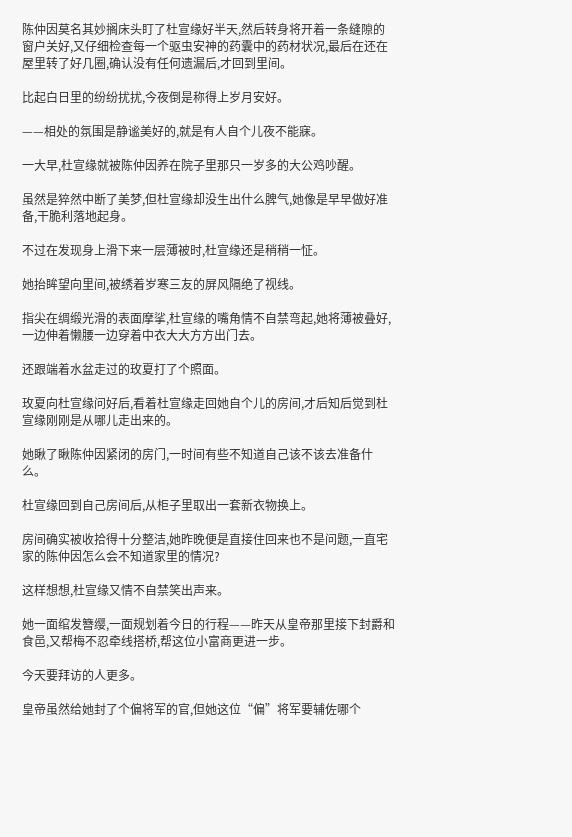陈仲因莫名其妙搁床头盯了杜宣缘好半天,然后转身将开着一条缝隙的窗户关好,又仔细检查每一个驱虫安神的药囊中的药材状况,最后在还在屋里转了好几圈,确认没有任何遗漏后,才回到里间。

比起白日里的纷纷扰扰,今夜倒是称得上岁月安好。

——相处的氛围是静谧美好的,就是有人自个儿夜不能寐。

一大早,杜宣缘就被陈仲因养在院子里那只一岁多的大公鸡吵醒。

虽然是猝然中断了美梦,但杜宣缘却没生出什么脾气,她像是早早做好准备,干脆利落地起身。

不过在发现身上滑下来一层薄被时,杜宣缘还是稍稍一怔。

她抬眸望向里间,被绣着岁寒三友的屏风隔绝了视线。

指尖在绸缎光滑的表面摩挲,杜宣缘的嘴角情不自禁弯起,她将薄被叠好,一边伸着懒腰一边穿着中衣大大方方出门去。

还跟端着水盆走过的玫夏打了个照面。

玫夏向杜宣缘问好后,看着杜宣缘走回她自个儿的房间,才后知后觉到杜宣缘刚刚是从哪儿走出来的。

她瞅了瞅陈仲因紧闭的房门,一时间有些不知道自己该不该去准备什么。

杜宣缘回到自己房间后,从柜子里取出一套新衣物换上。

房间确实被收拾得十分整洁,她昨晚便是直接住回来也不是问题,一直宅家的陈仲因怎么会不知道家里的情况?

这样想想,杜宣缘又情不自禁笑出声来。

她一面绾发簪缨,一面规划着今日的行程——昨天从皇帝那里接下封爵和食邑,又帮梅不忍牵线搭桥,帮这位小富商更进一步。

今天要拜访的人更多。

皇帝虽然给她封了个偏将军的官,但她这位“偏”将军要辅佐哪个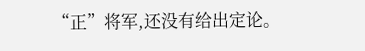“正”将军,还没有给出定论。